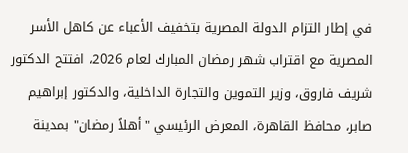في إطار التزام الدولة المصرية بتخفيف الأعباء عن كاهل الأسر المصرية مع اقتراب شهر رمضان المبارك لعام 2026، افتتح الدكتور شريف فاروق، وزير التموين والتجارة الداخلية، والدكتور إبراهيم صابر، محافظ القاهرة، المعرض الرئيسي "أهلاً رمضان" بمدينة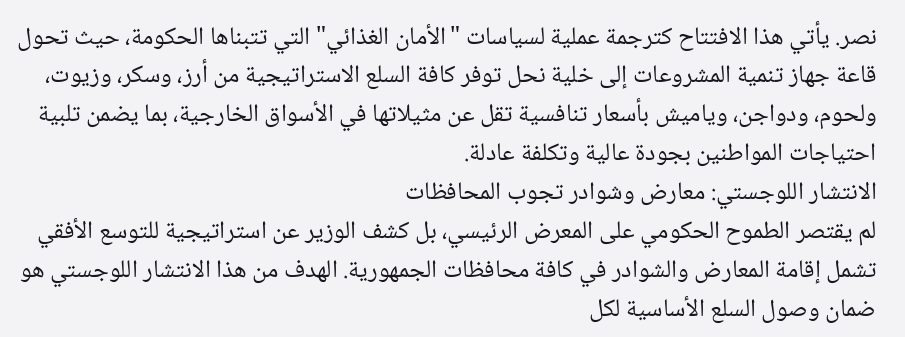نصر. يأتي هذا الافتتاح كترجمة عملية لسياسات "الأمان الغذائي" التي تتبناها الحكومة، حيث تحول قاعة جهاز تنمية المشروعات إلى خلية نحل توفر كافة السلع الاستراتيجية من أرز، وسكر، وزيوت، ولحوم، ودواجن، وياميش بأسعار تنافسية تقل عن مثيلاتها في الأسواق الخارجية، بما يضمن تلبية احتياجات المواطنين بجودة عالية وتكلفة عادلة.
الانتشار اللوجستي: معارض وشوادر تجوب المحافظات
لم يقتصر الطموح الحكومي على المعرض الرئيسي، بل كشف الوزير عن استراتيجية للتوسع الأفقي تشمل إقامة المعارض والشوادر في كافة محافظات الجمهورية. الهدف من هذا الانتشار اللوجستي هو ضمان وصول السلع الأساسية لكل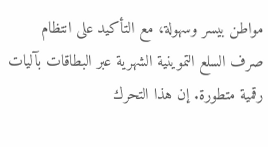مواطن بيسر وسهولة، مع التأكيد على انتظام صرف السلع التموينية الشهرية عبر البطاقات بآليات رقمية متطورة. إن هذا التحرك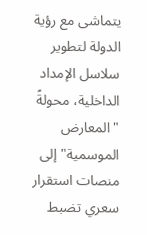يتماشى مع رؤية الدولة لتطوير سلاسل الإمداد الداخلية، محولةً "المعارض الموسمية" إلى منصات استقرار سعري تضبط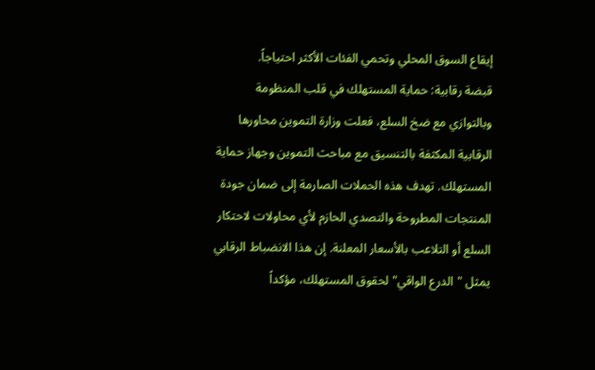إيقاع السوق المحلي وتحمي الفئات الأكثر احتياجاً.
قبضة رقابية: حماية المستهلك في قلب المنظومة
وبالتوازي مع ضخ السلع، فعلت وزارة التموين محاورها الرقابية المكثفة بالتنسيق مع مباحث التموين وجهاز حماية المستهلك. تهدف هذه الحملات الصارمة إلى ضمان جودة المنتجات المطروحة والتصدي الحازم لأي محاولات لاحتكار السلع أو التلاعب بالأسعار المعلنة. إن هذا الانضباط الرقابي يمثل "الدرع الواقي" لحقوق المستهلك، مؤكداً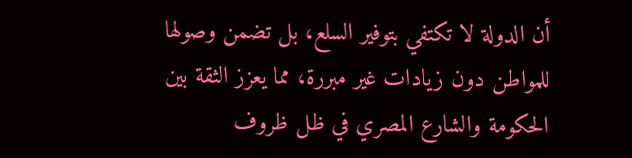أن الدولة لا تكتفي بتوفير السلع، بل تضمن وصولها للمواطن دون زيادات غير مبررة، مما يعزز الثقة بين الحكومة والشارع المصري في ظل ظروف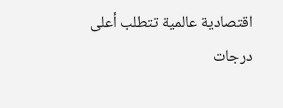اقتصادية عالمية تتطلب أعلى درجات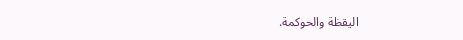اليقظة والحوكمة.